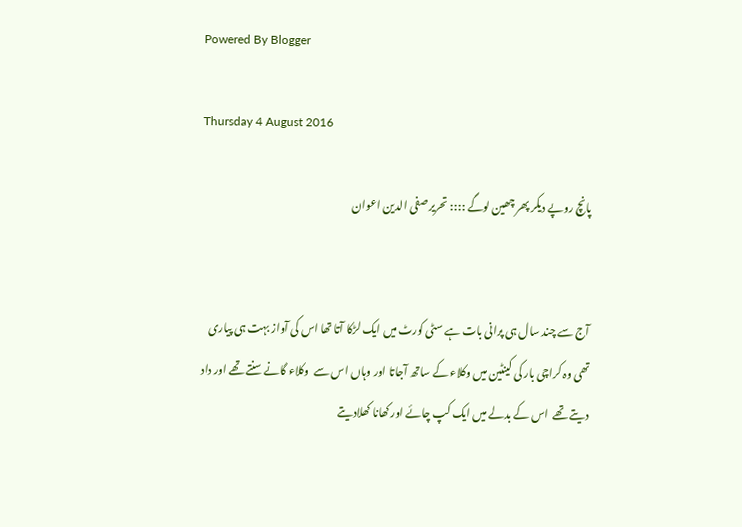Powered By Blogger

Thursday 4 August 2016

پانچ روپے دیکر پھر چھین لوگے :::: تحریر صفی الدین اعوان


آج سے چند سال ہی پرانی بات ہے سٹی کورٹ میں ایک لڑکا آتا تھا اس کی آواز بہت ہی پیاری تھی وہ کراچی بار کی کینٹین میں وکلاء کے ساتھ آجاتا اور وہاں اس سے  وکلاء گانے سنتے تھے اور داد دیتے تھے  اس کے بدلے میں ایک کپ چائے اور کھانا کھلادیتے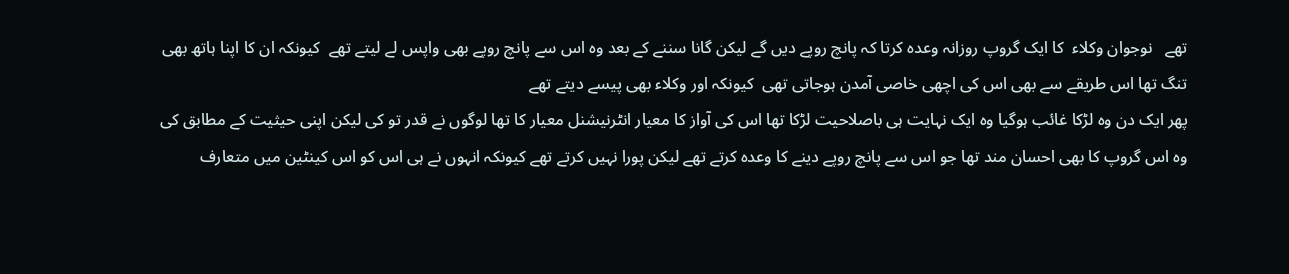تھے   نوجوان وکلاء  کا ایک گروپ روزانہ وعدہ کرتا کہ پانچ روپے دیں گے لیکن گانا سننے کے بعد وہ اس سے پانچ روپے بھی واپس لے لیتے تھے  کیونکہ ان کا اپنا ہاتھ بھی تنگ تھا اس طریقے سے بھی اس کی اچھی خاصی آمدن ہوجاتی تھی  کیونکہ اور وکلاء بھی پیسے دیتے تھے
پھر ایک دن وہ لڑکا غائب ہوگیا وہ ایک نہایت ہی باصلاحیت لڑکا تھا اس کی آواز کا معیار انٹرنیشنل معیار کا تھا لوگوں نے قدر تو کی لیکن اپنی حیثیت کے مطابق کی
وہ اس گروپ کا بھی احسان مند تھا جو اس سے پانچ روپے دینے کا وعدہ کرتے تھے لیکن پورا نہیں کرتے تھے کیونکہ انہوں نے ہی اس کو اس کینٹین میں متعارف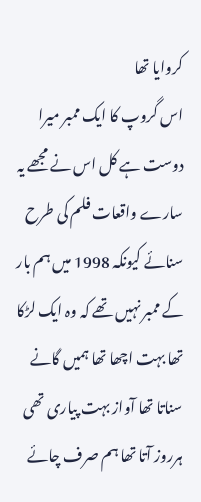کروایا تھا
اس گروپ کا ایک ممبر میرا دوست ہے کل اس نے مجھے یہ سارے واقعات فلم کی طرح سنائے کیونکہ 1998 میں ہم بار کے ممبر نہیں تھے کہ وہ ایک لڑکا تھا بہت اچھا تھا ہمیں گانے سناتا تھا آواز بہت پیاری تھی ہرروز آتا تھا ہم صرف چائے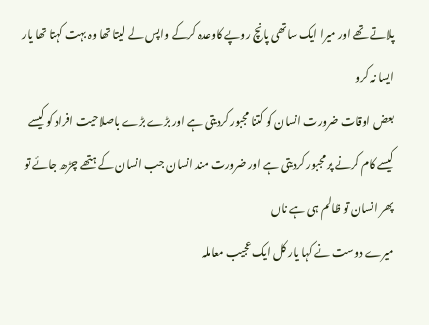پلاتے تھے اور میرا ایک ساتھی پانچ روپے کاوعدہ کرکے واپس لے لیتا تھا وہ بہت کہتا تھا یار ایسا نہ کرو
بعض اوقات ضرورت انسان کو کتنا مجبور کردیتی ہے اور بڑے بڑے باصلاحیت افراد کو کیسے کیسے کام کرنے پر مجبور کردیتی ہے اور ضرورت مند انسان جب انسان کے ہتھے چڑھ جائے تو پھر انسان تو ظالم ہی ہے ناں
میرے دوست نے کہا یار کل ایک عجیب معاملہ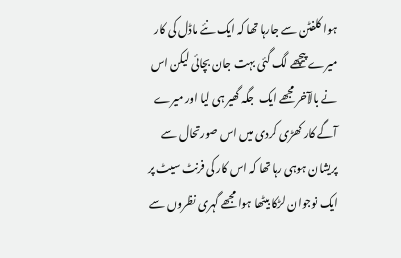ہوا کلفٹن سے جارہا تھا کہ ایک نئے ماڈل کی کار میرے پیچھے لگ گئی بہت جان بچائی لیکن اس نے بالآخر مجھے ایک  جگہ گھیر ہی لیا اور میرے آگے کار کھڑی کردی میں اس صورتحال سے پریشان ہوہی رہا تھا کہ اس کار کی فرنٹ سیٹ پر ایک نوجوان لڑکا بیٹھا ہوا مجھے گہری نظروں سے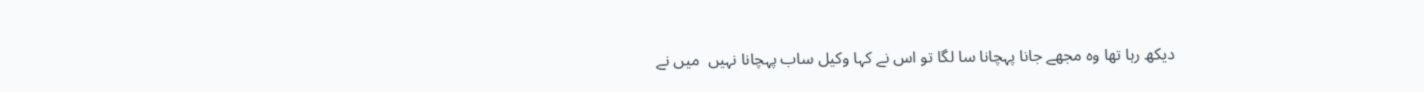دیکھ رہا تھا وہ مجھے جانا پہچانا سا لگا تو اس نے کہا وکیل ساب پہچانا نہیں  میں نے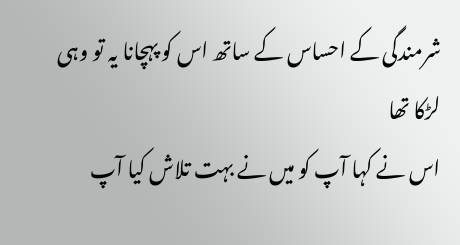شرمندگی کے احساس کے ساتھ اس کو پہچانا یہ تو وہی لڑکا تھا
اس نے کہا آپ کو میں نے بہت تلاش کیا آپ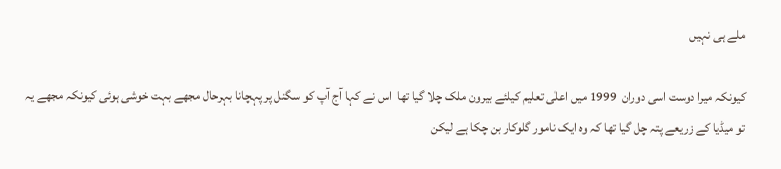ملے ہی نہیں

کیونکہ میرا دوست اسی دوران  1999 میں اعلٰی تعلیم کیلئے بیرون ملک چلا گیا تھا  اس نے کہا آج آپ کو سگنل پر پہچانا بہرحال مجھے بہت خوشی ہوئی کیونکہ مجھے یہ تو میڈیا کے زریعے پتہ چل گیا تھا کہ وہ ایک نامور گلوکار بن چکا ہے لیکن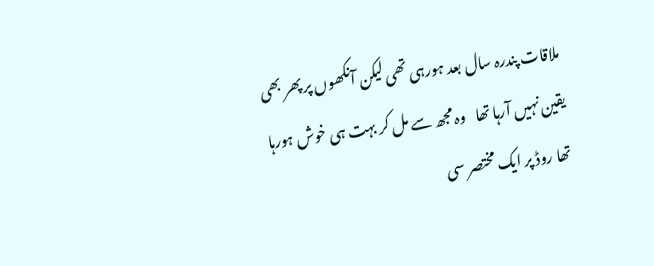ملاقات پندرہ سال بعد ہورہی تھی لیکن آنکھوں پر پھر بھی یقین نہیں آرہا تھا   وہ مجھ سے مل کر بہت ہی خوش ہورہا تھا روڈ پر ایک مختصر سی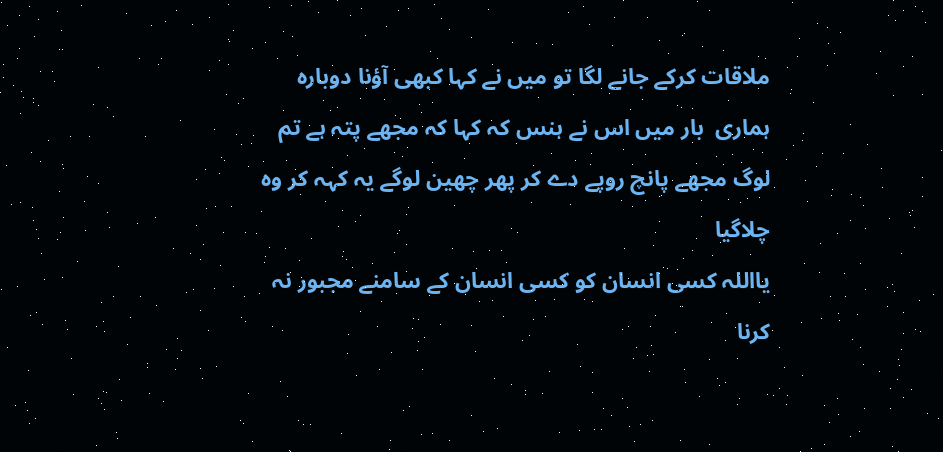ملاقات کرکے جانے لگا تو میں نے کہا کبھی آؤنا دوبارہ ہماری  بار میں اس نے ہنس کہ کہا کہ مجھے پتہ ہے تم لوگ مجھے پانچ روپے دے کر پھر چھین لوگے یہ کہہ کر وہ چلاگیا
یااللہ کسی انسان کو کسی انسان کے سامنے مجبور نہ کرنا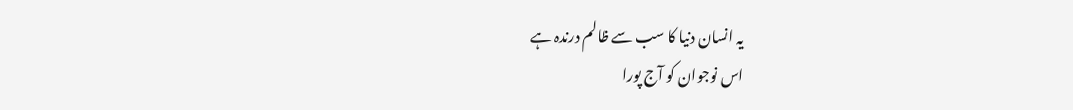یہ انسان دنیا کا سب سے ظالم درندہ ہے
اس نوجوان کو آج پورا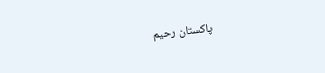پاکستان رحیم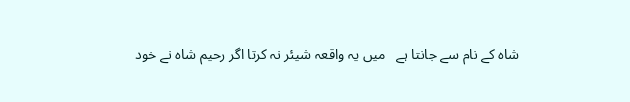شاہ کے نام سے جانتا ہے   میں یہ واقعہ شیئر نہ کرتا اگر رحیم شاہ نے خود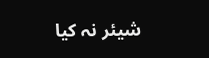شیئر نہ کیا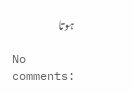ہوتا

No comments: